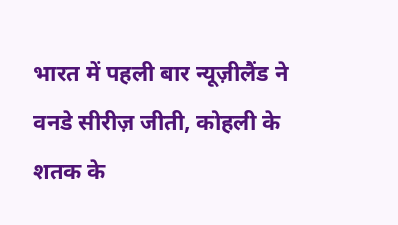भारत में पहली बार न्यूज़ीलैंड ने वनडे सीरीज़ जीती, कोहली के शतक के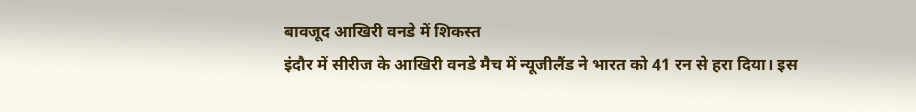बावजूद आखिरी वनडे में शिकस्त
इंदौर में सीरीज के आखिरी वनडे मैच में न्यूजीलैंड ने भारत को 41 रन से हरा दिया। इस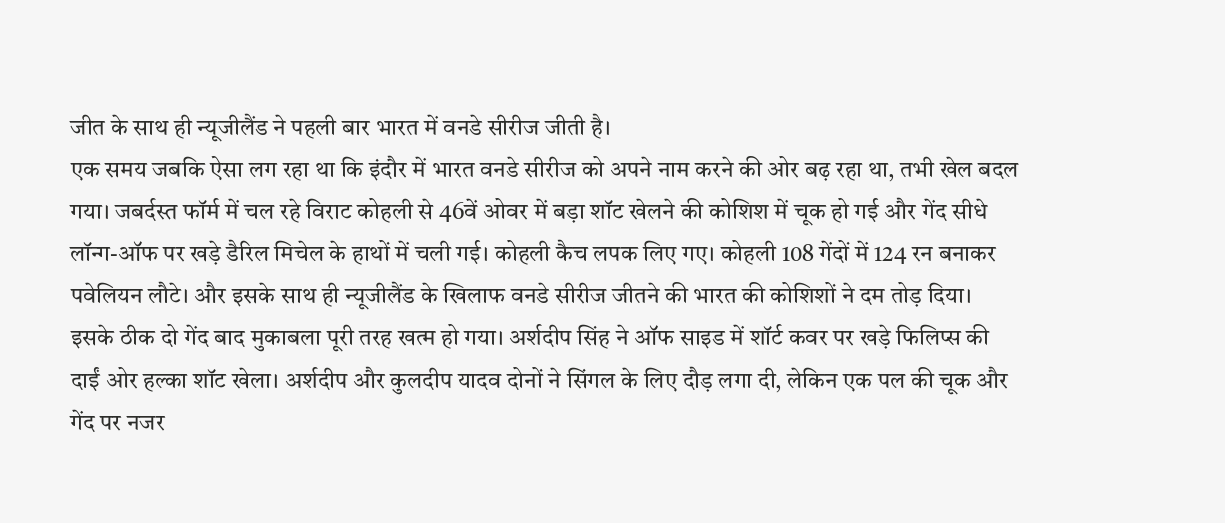जीत के साथ ही न्यूजीलैंड ने पहली बार भारत में वनडे सीरीज जीती है।
एक समय जबकि ऐसा लग रहा था कि इंदौर में भारत वनडे सीरीज को अपने नाम करने की ओर बढ़ रहा था, तभी खेल बदल गया। जबर्दस्त फॉर्म में चल रहे विराट कोहली से 46वें ओवर में बड़ा शॉट खेलने की कोशिश में चूक हो गई और गेंद सीधे लॉन्ग-ऑफ पर खड़े डैरिल मिचेल के हाथों में चली गई। कोहली कैच लपक लिए गए। कोहली 108 गेंदों में 124 रन बनाकर पवेलियन लौटे। और इसके साथ ही न्यूजीलैंड के खिलाफ वनडे सीरीज जीतने की भारत की कोशिशों ने दम तोड़ दिया।
इसके ठीक दो गेंद बाद मुकाबला पूरी तरह खत्म हो गया। अर्शदीप सिंह ने ऑफ साइड में शॉर्ट कवर पर खड़े फिलिप्स की दाईं ओर हल्का शॉट खेला। अर्शदीप और कुलदीप यादव दोनों ने सिंगल के लिए दौड़ लगा दी, लेकिन एक पल की चूक और गेंद पर नजर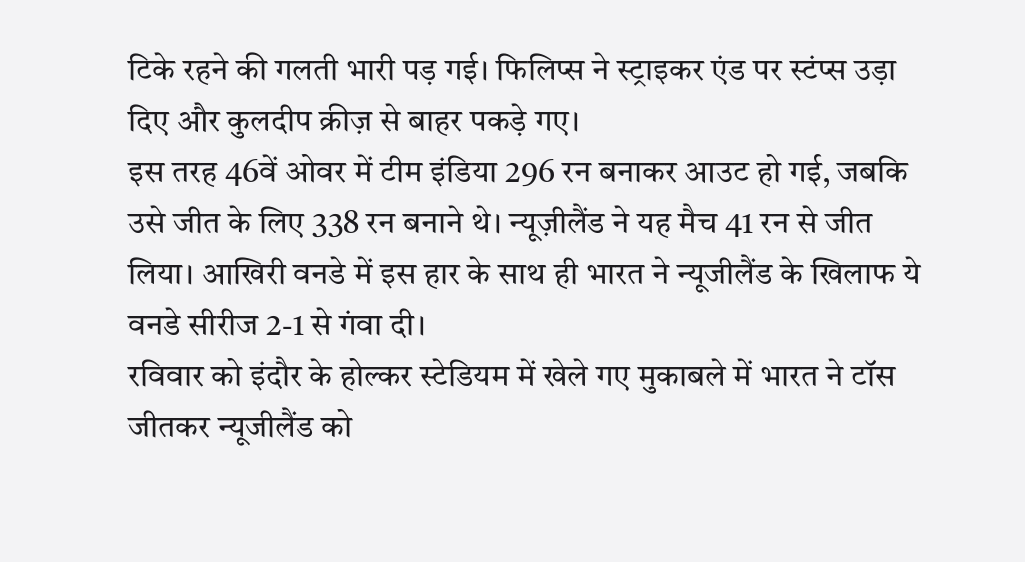टिके रहने की गलती भारी पड़ गई। फिलिप्स ने स्ट्राइकर एंड पर स्टंप्स उड़ा दिए और कुलदीप क्रीज़ से बाहर पकड़े गए।
इस तरह 46वें ओवर में टीम इंडिया 296 रन बनाकर आउट हो गई, जबकि उसे जीत के लिए 338 रन बनाने थे। न्यूज़ीलैंड ने यह मैच 41 रन से जीत लिया। आखिरी वनडे में इस हार के साथ ही भारत ने न्यूजीलैंड के खिलाफ ये वनडे सीरीज 2-1 से गंवा दी।
रविवार को इंदौर के होल्कर स्टेडियम में खेले गए मुकाबले में भारत ने टॉस जीतकर न्यूजीलैंड को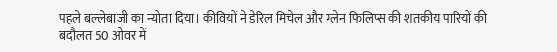पहले बल्लेबाजी का न्योता दिया। कीवियों ने डेरिल मिचेल और ग्लेन फिलिप्स की शतकीय पारियों की बदौलत 50 ओवर में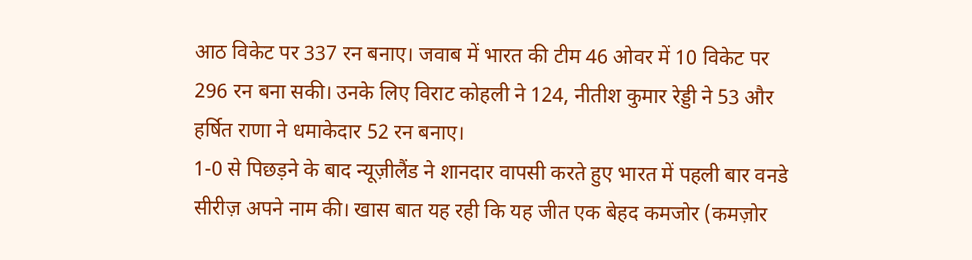आठ विकेट पर 337 रन बनाए। जवाब में भारत की टीम 46 ओवर में 10 विकेट पर 296 रन बना सकी। उनके लिए विराट कोहली ने 124, नीतीश कुमार रेड्डी ने 53 और हर्षित राणा ने धमाकेदार 52 रन बनाए।
1-0 से पिछड़ने के बाद न्यूज़ीलैंड ने शानदार वापसी करते हुए भारत में पहली बार वनडे सीरीज़ अपने नाम की। खास बात यह रही कि यह जीत एक बेहद कमजोर (कमज़ोर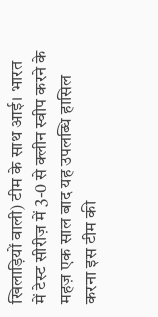खिलाड़ियों वाली) टीम के साथ आई। भारत में टेस्ट सीरीज़ में 3-0 से क्लीन स्वीप करने के महज़ एक साल बाद यह उपलब्धि हासिल करना इस टीम की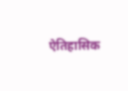ऐतिहासिक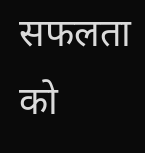सफलता को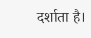दर्शाता है।